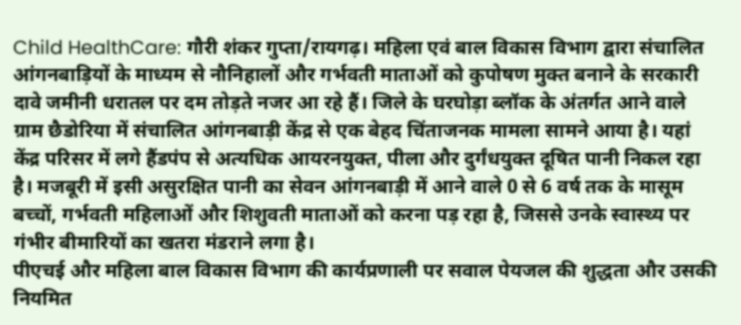Child HealthCare: गौरी शंकर गुप्ता/रायगढ़। महिला एवं बाल विकास विभाग द्वारा संचालित आंगनबाड़ियों के माध्यम से नौनिहालों और गर्भवती माताओं को कुपोषण मुक्त बनाने के सरकारी दावे जमीनी धरातल पर दम तोड़ते नजर आ रहे हैं। जिले के घरघोड़ा ब्लॉक के अंतर्गत आने वाले ग्राम छैडोरिया में संचालित आंगनबाड़ी केंद्र से एक बेहद चिंताजनक मामला सामने आया है। यहां केंद्र परिसर में लगे हैंडपंप से अत्यधिक आयरनयुक्त, पीला और दुर्गंधयुक्त दूषित पानी निकल रहा है। मजबूरी में इसी असुरक्षित पानी का सेवन आंगनबाड़ी में आने वाले 0 से 6 वर्ष तक के मासूम बच्चों, गर्भवती महिलाओं और शिशुवती माताओं को करना पड़ रहा है, जिससे उनके स्वास्थ्य पर गंभीर बीमारियों का खतरा मंडराने लगा है।
पीएचई और महिला बाल विकास विभाग की कार्यप्रणाली पर सवाल पेयजल की शुद्धता और उसकी नियमित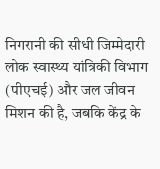निगरानी की सीधी जिम्मेदारी लोक स्वास्थ्य यांत्रिकी विभाग (पीएचई) और जल जीवन मिशन की है, जबकि केंद्र के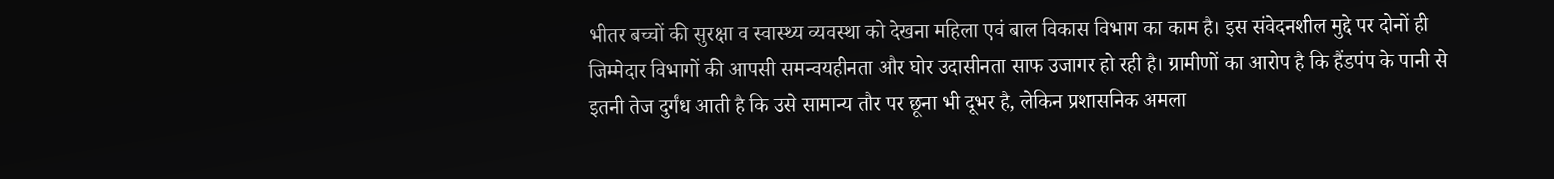भीतर बच्चों की सुरक्षा व स्वास्थ्य व्यवस्था को देखना महिला एवं बाल विकास विभाग का काम है। इस संवेदनशील मुद्दे पर दोनों ही जिम्मेदार विभागों की आपसी समन्वयहीनता और घोर उदासीनता साफ उजागर हो रही है। ग्रामीणों का आरोप है कि हैंडपंप के पानी से इतनी तेज दुर्गंध आती है कि उसे सामान्य तौर पर छूना भी दूभर है, लेकिन प्रशासनिक अमला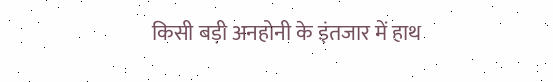किसी बड़ी अनहोनी के इंतजार में हाथ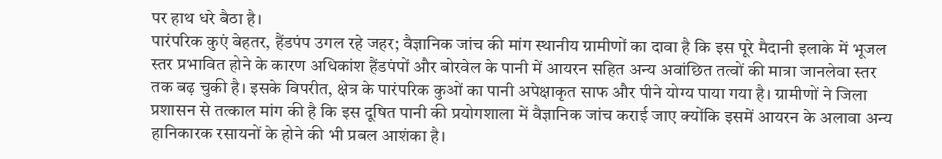पर हाथ धरे बैठा है।
पारंपरिक कुएं बेहतर, हैंडपंप उगल रहे जहर; वैज्ञानिक जांच की मांग स्थानीय ग्रामीणों का दावा है कि इस पूरे मैदानी इलाके में भूजल स्तर प्रभावित होने के कारण अधिकांश हैंडपंपों और बोरवेल के पानी में आयरन सहित अन्य अवांछित तत्वों की मात्रा जानलेवा स्तर तक बढ़ चुकी है। इसके विपरीत, क्षेत्र के पारंपरिक कुओं का पानी अपेक्षाकृत साफ और पीने योग्य पाया गया है। ग्रामीणों ने जिला प्रशासन से तत्काल मांग की है कि इस दूषित पानी की प्रयोगशाला में वैज्ञानिक जांच कराई जाए क्योंकि इसमें आयरन के अलावा अन्य हानिकारक रसायनों के होने की भी प्रबल आशंका है।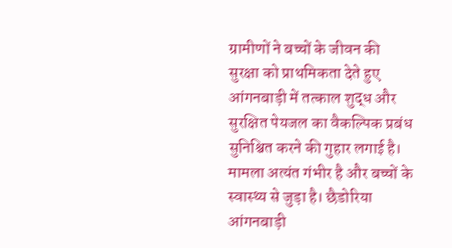ग्रामीणों ने बच्चों के जीवन की सुरक्षा को प्राथमिकता देते हुए आंगनबाड़ी में तत्काल शुद्ध और सुरक्षित पेयजल का वैकल्पिक प्रबंध सुनिश्चित करने की गुहार लगाई है।
मामला अत्यंत गंभीर है और बच्चों के स्वास्थ्य से जुड़ा है। छैडोरिया आंगनबाड़ी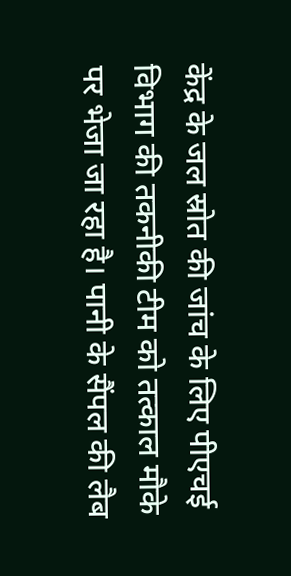केंद्र के जल स्रोत की जांच के लिए पीएचई विभाग की तकनीकी टीम को तत्काल मौके पर भेजा जा रहा है। पानी के सैंपल की लैब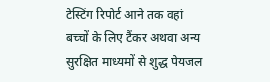टेस्टिंग रिपोर्ट आने तक वहां बच्चों के लिए टैंकर अथवा अन्य सुरक्षित माध्यमों से शुद्ध पेयजल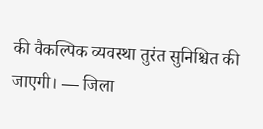की वैकल्पिक व्यवस्था तुरंत सुनिश्चित की जाएगी। — जिला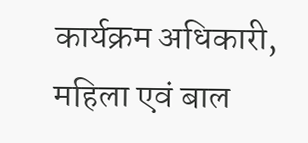कार्यक्रम अधिकारी, महिला एवं बाल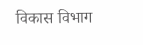विकास विभाग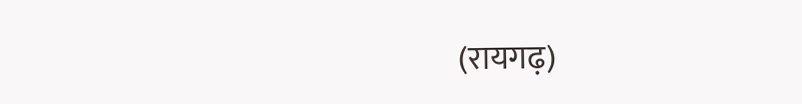(रायगढ़)